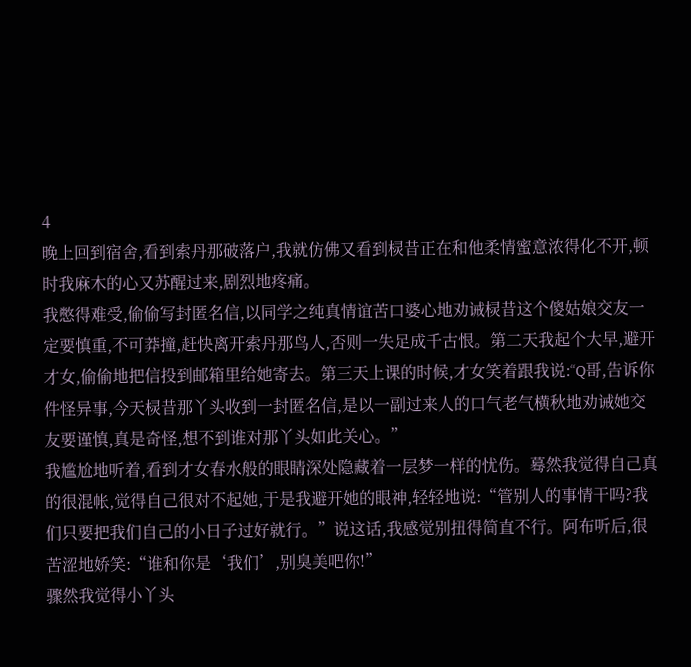4
晚上回到宿舍,看到索丹那破落户,我就仿佛又看到棂昔正在和他柔情蜜意浓得化不开,顿时我麻木的心又苏醒过来,剧烈地疼痛。
我憋得难受,偷偷写封匿名信,以同学之纯真情谊苦口婆心地劝诫棂昔这个傻姑娘交友一定要慎重,不可莽撞,赶快离开索丹那鸟人,否则一失足成千古恨。第二天我起个大早,避开才女,偷偷地把信投到邮箱里给她寄去。第三天上课的时候,才女笑着跟我说:“Q哥,告诉你件怪异事,今天棂昔那丫头收到一封匿名信,是以一副过来人的口气老气横秋地劝诫她交友要谨慎,真是奇怪,想不到谁对那丫头如此关心。”
我尴尬地听着,看到才女春水般的眼睛深处隐藏着一层梦一样的忧伤。蓦然我觉得自己真的很混帐,觉得自己很对不起她,于是我避开她的眼神,轻轻地说:“管别人的事情干吗?我们只要把我们自己的小日子过好就行。”说这话,我感觉别扭得简直不行。阿布听后,很苦涩地娇笑:“谁和你是‘我们’,别臭美吧你!”
骤然我觉得小丫头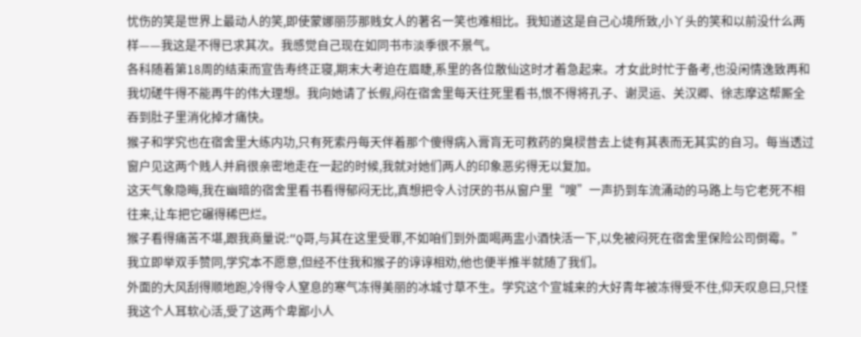忧伤的笑是世界上最动人的笑,即使蒙娜丽莎那贱女人的著名一笑也难相比。我知道这是自己心境所致,小丫头的笑和以前没什么两样——我这是不得已求其次。我感觉自己现在如同书市淡季很不景气。
各科随着第18周的结束而宣告寿终正寝,期末大考迫在眉睫,系里的各位散仙这时才着急起来。才女此时忙于备考,也没闲情逸致再和我切磋牛得不能再牛的伟大理想。我向她请了长假,闷在宿舍里每天往死里看书,恨不得将孔子、谢灵运、关汉卿、徐志摩这帮厮全吞到肚子里消化掉才痛快。
猴子和学究也在宿舍里大练内功,只有死索丹每天伴着那个傻得病入膏肓无可救药的臭棂昔去上徒有其表而无其实的自习。每当透过窗户见这两个贱人并肩很亲密地走在一起的时候,我就对她们两人的印象恶劣得无以复加。
这天气象隐晦,我在幽暗的宿舍里看书看得郁闷无比,真想把令人讨厌的书从窗户里“嗖”一声扔到车流涌动的马路上与它老死不相往来,让车把它碾得稀巴烂。
猴子看得痛苦不堪,跟我商量说:“Q哥,与其在这里受罪,不如咱们到外面喝两盅小酒快活一下,以免被闷死在宿舍里保险公司倒霉。”
我立即举双手赞同,学究本不愿意,但经不住我和猴子的谆谆相劝,他也便半推半就随了我们。
外面的大风刮得顺地跑,冷得令人窒息的寒气冻得美丽的冰城寸草不生。学究这个宣城来的大好青年被冻得受不住,仰天叹息曰,只怪我这个人耳软心活,受了这两个卑鄙小人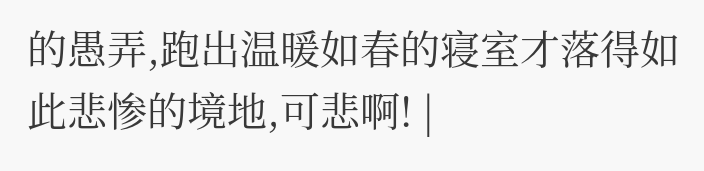的愚弄,跑出温暖如春的寝室才落得如此悲惨的境地,可悲啊! |